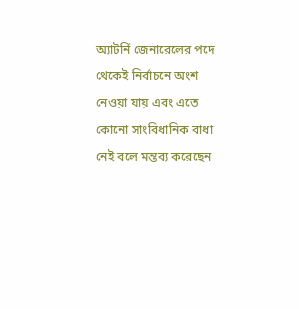অ্যাটর্নি জেনারেলের পদে থেকেই নির্বাচনে অংশ নেওয়া যায় এবং এতে কোনো সাংবিধানিক বাধা নেই বলে মন্তব্য করেছেন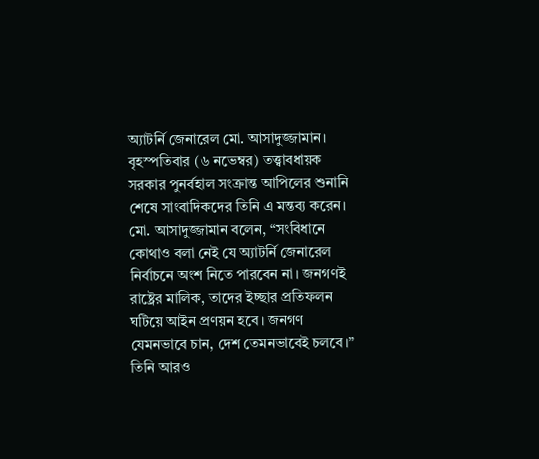অ্যাটর্নি জেনারেল মো. আসাদুজ্জামান।
বৃহস্পতিবার (৬ নভেম্বর) তত্ত্বাবধায়ক সরকার পুনর্বহাল সংক্রান্ত আপিলের শুনানি শেষে সাংবাদিকদের তিনি এ মন্তব্য করেন।
মো. আসাদুজ্জামান বলেন, “সংবিধানে কোথাও বলা নেই যে অ্যাটর্নি জেনারেল নির্বাচনে অংশ নিতে পারবেন না। জনগণই রাষ্ট্রের মালিক, তাদের ইচ্ছার প্রতিফলন ঘটিয়ে আইন প্রণয়ন হবে। জনগণ যেমনভাবে চান, দেশ তেমনভাবেই চলবে।”
তিনি আরও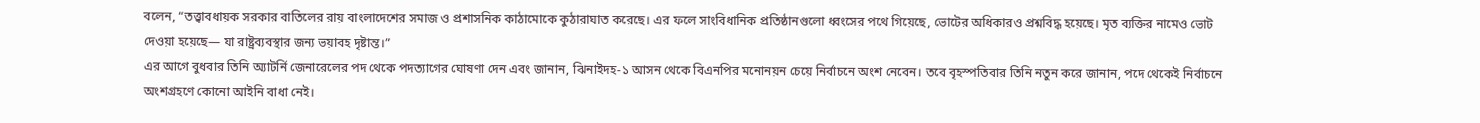বলেন, “তত্ত্বাবধায়ক সরকার বাতিলের রায় বাংলাদেশের সমাজ ও প্রশাসনিক কাঠামোকে কুঠারাঘাত করেছে। এর ফলে সাংবিধানিক প্রতিষ্ঠানগুলো ধ্বংসের পথে গিয়েছে, ভোটের অধিকারও প্রশ্নবিদ্ধ হয়েছে। মৃত ব্যক্তির নামেও ভোট দেওয়া হয়েছে— যা রাষ্ট্রব্যবস্থার জন্য ভয়াবহ দৃষ্টান্ত।”
এর আগে বুধবার তিনি অ্যাটর্নি জেনারেলের পদ থেকে পদত্যাগের ঘোষণা দেন এবং জানান, ঝিনাইদহ-১ আসন থেকে বিএনপির মনোনয়ন চেয়ে নির্বাচনে অংশ নেবেন। তবে বৃহস্পতিবার তিনি নতুন করে জানান, পদে থেকেই নির্বাচনে অংশগ্রহণে কোনো আইনি বাধা নেই।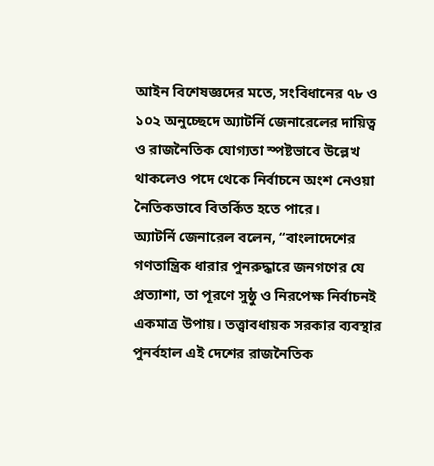আইন বিশেষজ্ঞদের মতে, সংবিধানের ৭৮ ও ১০২ অনুচ্ছেদে অ্যাটর্নি জেনারেলের দায়িত্ব ও রাজনৈতিক যোগ্যতা স্পষ্টভাবে উল্লেখ থাকলেও পদে থেকে নির্বাচনে অংশ নেওয়া নৈতিকভাবে বিতর্কিত হতে পারে।
অ্যাটর্নি জেনারেল বলেন, “বাংলাদেশের গণতান্ত্রিক ধারার পুনরুদ্ধারে জনগণের যে প্রত্যাশা, তা পূরণে সুষ্ঠু ও নিরপেক্ষ নির্বাচনই একমাত্র উপায়। তত্ত্বাবধায়ক সরকার ব্যবস্থার পুনর্বহাল এই দেশের রাজনৈতিক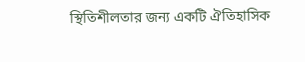স্থিতিশীলতার জন্য একটি ঐতিহাসিক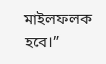মাইলফলক হবে।”